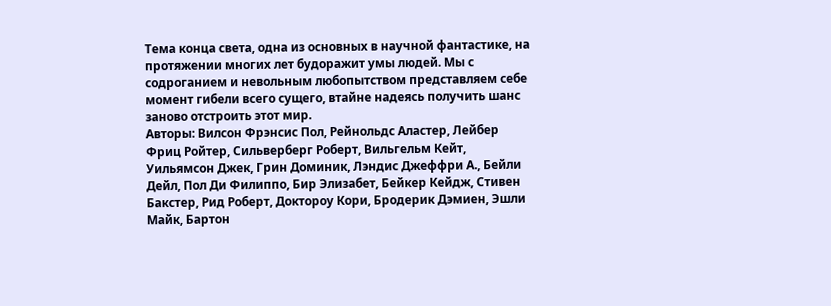Тема конца света, одна из основных в научной фантастике, на протяжении многих лет будоражит умы людей. Мы с содроганием и невольным любопытством представляем себе момент гибели всего сущего, втайне надеясь получить шанс заново отстроить этот мир.
Авторы: Вилсон Фрэнсис Пол, Рейнольдс Аластер, Лейбер Фриц Ройтер, Сильверберг Роберт, Вильгельм Кейт, Уильямсон Джек, Грин Доминик, Лэндис Джеффри А., Бейли Дейл, Пол Ди Филиппо, Бир Элизабет, Бейкер Кейдж, Стивен Бакстер, Рид Роберт, Доктороу Кори, Бродерик Дэмиен, Эшли Майк, Бартон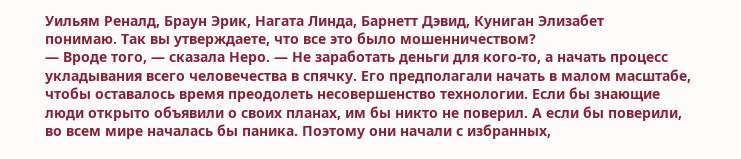Уильям Реналд, Браун Эрик, Нагата Линда, Барнетт Дэвид, Куниган Элизабет
понимаю. Так вы утверждаете, что все это было мошенничеством?
— Вроде того, — сказала Неро. — Не заработать деньги для кого-то, а начать процесс укладывания всего человечества в спячку. Его предполагали начать в малом масштабе, чтобы оставалось время преодолеть несовершенство технологии. Если бы знающие люди открыто объявили о своих планах, им бы никто не поверил. А если бы поверили, во всем мире началась бы паника. Поэтому они начали с избранных,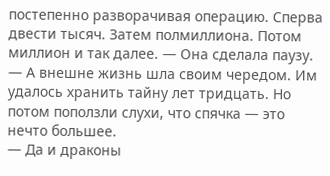постепенно разворачивая операцию. Сперва двести тысяч. Затем полмиллиона. Потом миллион и так далее. — Она сделала паузу. — А внешне жизнь шла своим чередом. Им удалось хранить тайну лет тридцать. Но потом поползли слухи, что спячка — это нечто большее.
— Да и драконы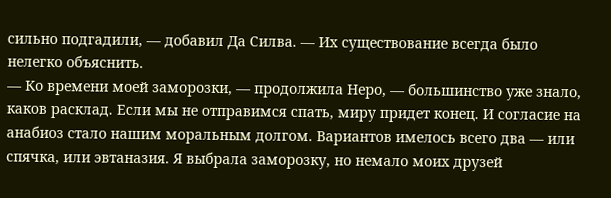сильно подгадили, — добавил Да Силва. — Их существование всегда было нелегко объяснить.
— Ко времени моей заморозки, — продолжила Неро, — большинство уже знало, каков расклад. Если мы не отправимся спать, миру придет конец. И согласие на анабиоз стало нашим моральным долгом. Вариантов имелось всего два — или спячка, или эвтаназия. Я выбрала заморозку, но немало моих друзей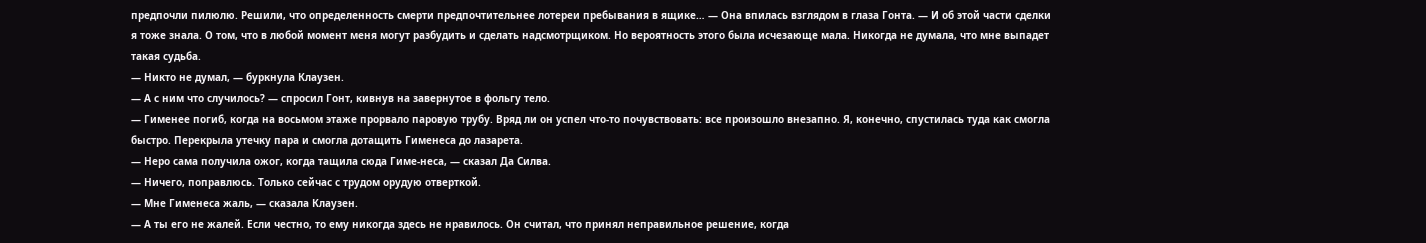предпочли пилюлю. Решили, что определенность смерти предпочтительнее лотереи пребывания в ящике… — Она впилась взглядом в глаза Гонта. — И об этой части сделки я тоже знала. О том, что в любой момент меня могут разбудить и сделать надсмотрщиком. Но вероятность этого была исчезающе мала. Никогда не думала, что мне выпадет такая судьба.
— Никто не думал, — буркнула Клаузен.
— А с ним что случилось? — спросил Гонт, кивнув на завернутое в фольгу тело.
— Гименее погиб, когда на восьмом этаже прорвало паровую трубу. Вряд ли он успел что-то почувствовать: все произошло внезапно. Я, конечно, спустилась туда как смогла быстро. Перекрыла утечку пара и смогла дотащить Гименеса до лазарета.
— Неро сама получила ожог, когда тащила сюда Гиме-неса, — сказал Да Силва.
— Ничего, поправлюсь. Только сейчас с трудом орудую отверткой.
— Мне Гименеса жаль, — сказала Клаузен.
— А ты его не жалей. Если честно, то ему никогда здесь не нравилось. Он считал, что принял неправильное решение, когда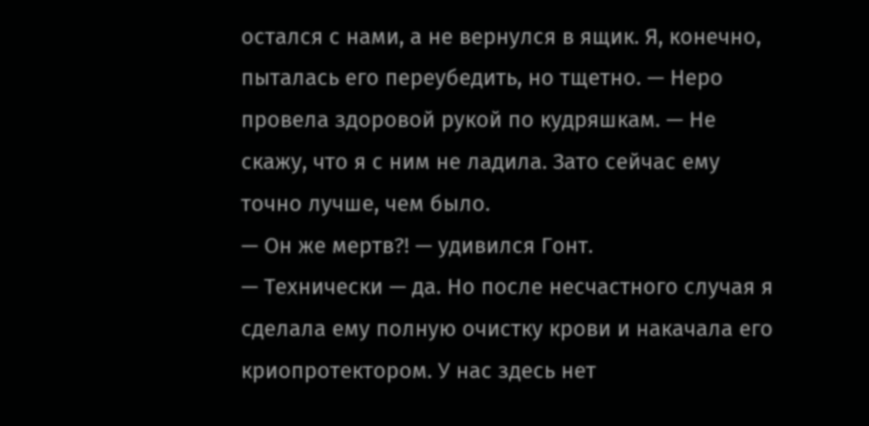остался с нами, а не вернулся в ящик. Я, конечно, пыталась его переубедить, но тщетно. — Неро провела здоровой рукой по кудряшкам. — Не скажу, что я с ним не ладила. Зато сейчас ему точно лучше, чем было.
— Он же мертв?! — удивился Гонт.
— Технически — да. Но после несчастного случая я сделала ему полную очистку крови и накачала его криопротектором. У нас здесь нет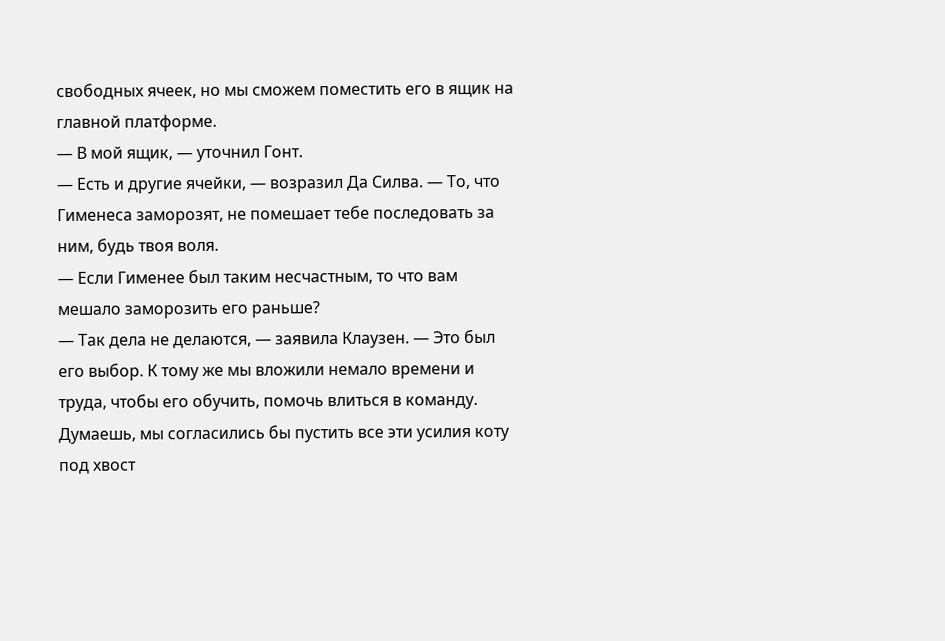свободных ячеек, но мы сможем поместить его в ящик на главной платформе.
— В мой ящик, — уточнил Гонт.
— Есть и другие ячейки, — возразил Да Силва. — То, что Гименеса заморозят, не помешает тебе последовать за ним, будь твоя воля.
— Если Гименее был таким несчастным, то что вам мешало заморозить его раньше?
— Так дела не делаются, — заявила Клаузен. — Это был его выбор. К тому же мы вложили немало времени и труда, чтобы его обучить, помочь влиться в команду. Думаешь, мы согласились бы пустить все эти усилия коту под хвост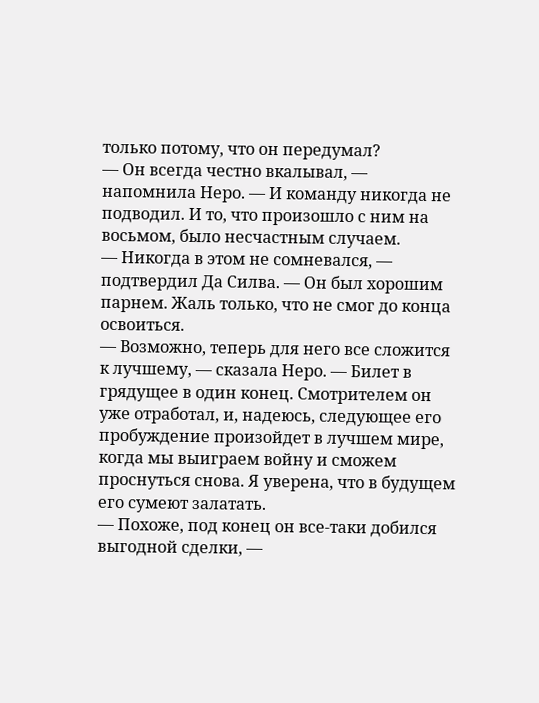только потому, что он передумал?
— Он всегда честно вкалывал, — напомнила Неро. — И команду никогда не подводил. И то, что произошло с ним на восьмом, было несчастным случаем.
— Никогда в этом не сомневался, — подтвердил Да Силва. — Он был хорошим парнем. Жаль только, что не смог до конца освоиться.
— Возможно, теперь для него все сложится к лучшему, — сказала Неро. — Билет в грядущее в один конец. Смотрителем он уже отработал, и, надеюсь, следующее его пробуждение произойдет в лучшем мире, когда мы выиграем войну и сможем проснуться снова. Я уверена, что в будущем его сумеют залатать.
— Похоже, под конец он все-таки добился выгодной сделки, —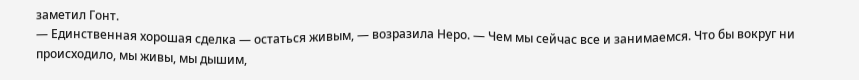заметил Гонт.
— Единственная хорошая сделка — остаться живым, — возразила Неро. — Чем мы сейчас все и занимаемся. Что бы вокруг ни происходило, мы живы, мы дышим,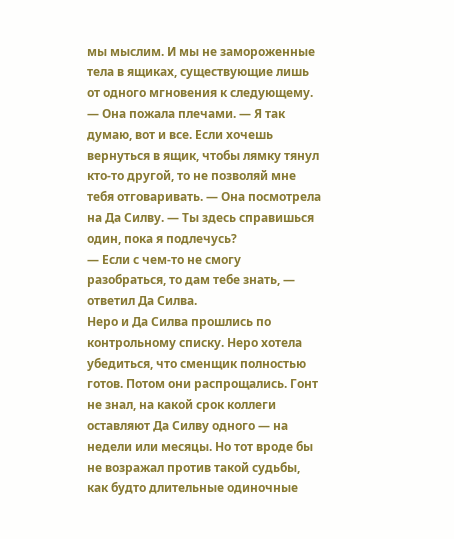мы мыслим. И мы не замороженные тела в ящиках, существующие лишь от одного мгновения к следующему. — Она пожала плечами. — Я так думаю, вот и все. Если хочешь вернуться в ящик, чтобы лямку тянул кто-то другой, то не позволяй мне тебя отговаривать. — Она посмотрела на Да Силву. — Ты здесь справишься один, пока я подлечусь?
— Если с чем-то не смогу разобраться, то дам тебе знать, — ответил Да Силва.
Неро и Да Силва прошлись по контрольному списку. Неро хотела убедиться, что сменщик полностью готов. Потом они распрощались. Гонт не знал, на какой срок коллеги оставляют Да Силву одного — на недели или месяцы. Но тот вроде бы не возражал против такой судьбы, как будто длительные одиночные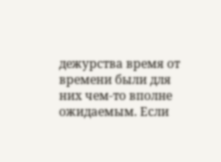дежурства время от времени были для них чем-то вполне ожидаемым. Если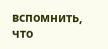вспомнить, что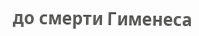до смерти Гименеса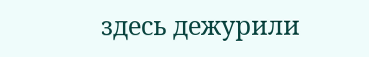здесь дежурили